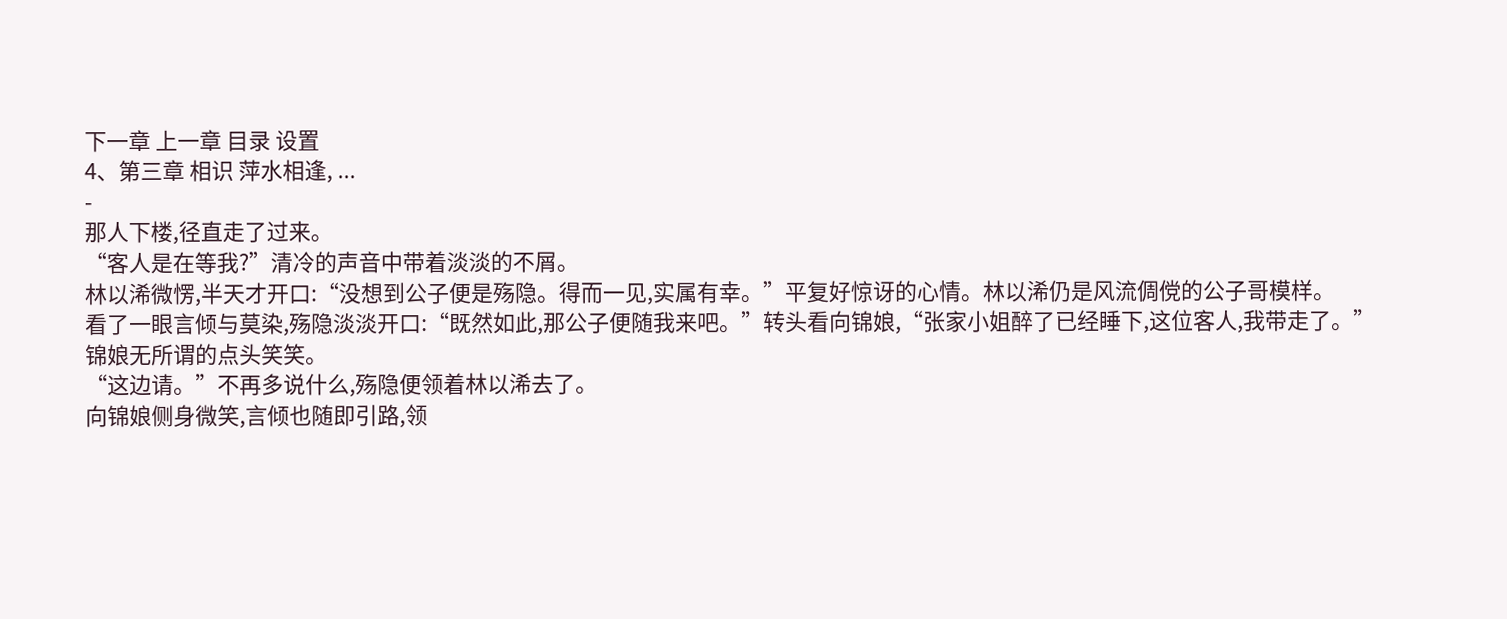下一章 上一章 目录 设置
4、第三章 相识 萍水相逢, ...
-
那人下楼,径直走了过来。
“客人是在等我?”清冷的声音中带着淡淡的不屑。
林以浠微愣,半天才开口:“没想到公子便是殇隐。得而一见,实属有幸。”平复好惊讶的心情。林以浠仍是风流倜傥的公子哥模样。
看了一眼言倾与莫染,殇隐淡淡开口:“既然如此,那公子便随我来吧。”转头看向锦娘,“张家小姐醉了已经睡下,这位客人,我带走了。”
锦娘无所谓的点头笑笑。
“这边请。”不再多说什么,殇隐便领着林以浠去了。
向锦娘侧身微笑,言倾也随即引路,领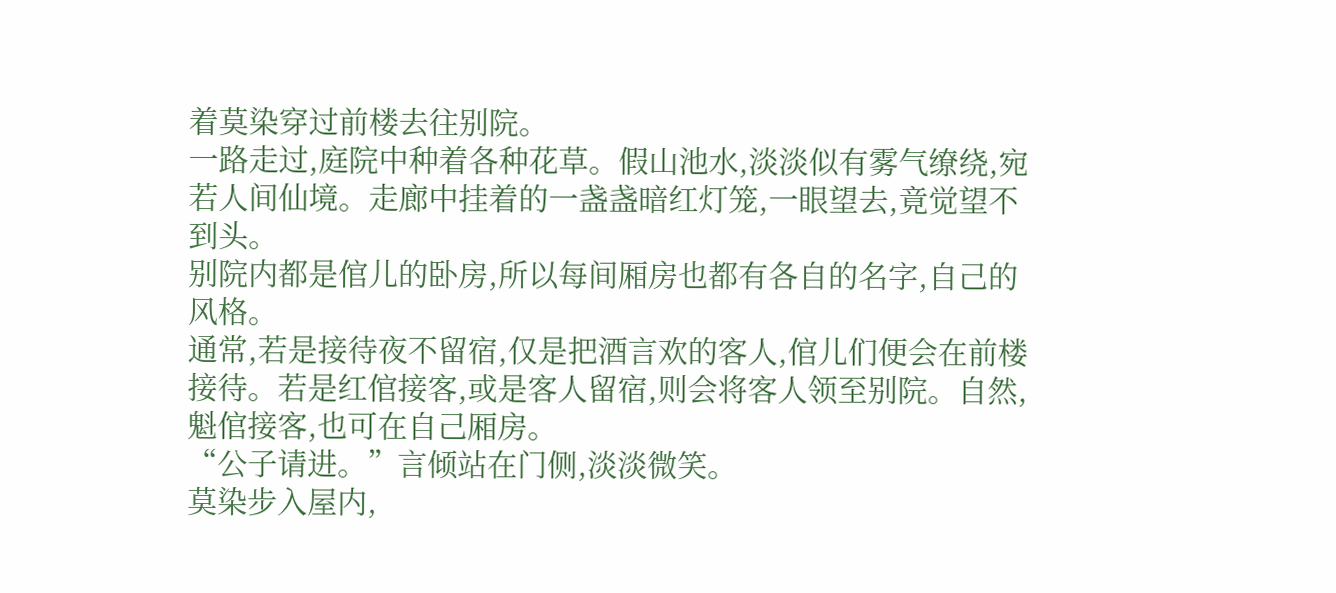着莫染穿过前楼去往别院。
一路走过,庭院中种着各种花草。假山池水,淡淡似有雾气缭绕,宛若人间仙境。走廊中挂着的一盏盏暗红灯笼,一眼望去,竟觉望不到头。
别院内都是倌儿的卧房,所以每间厢房也都有各自的名字,自己的风格。
通常,若是接待夜不留宿,仅是把酒言欢的客人,倌儿们便会在前楼接待。若是红倌接客,或是客人留宿,则会将客人领至别院。自然,魁倌接客,也可在自己厢房。
“公子请进。”言倾站在门侧,淡淡微笑。
莫染步入屋内,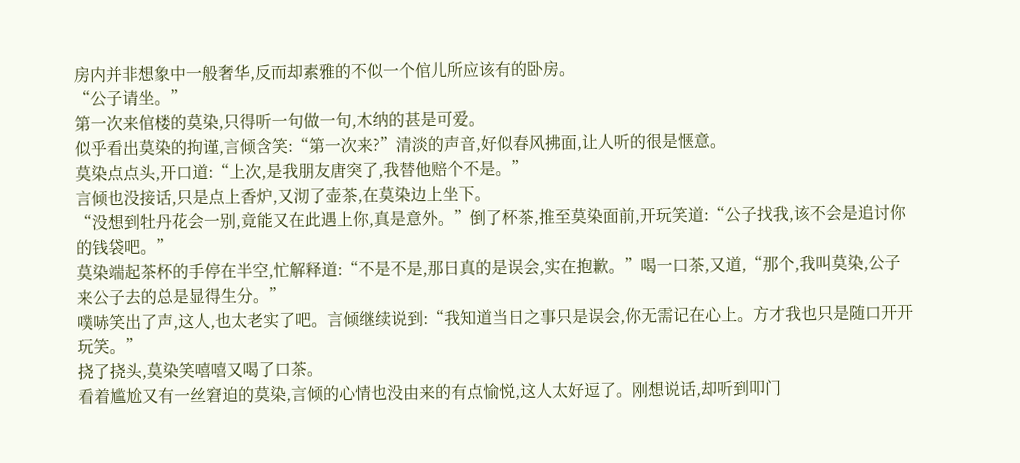房内并非想象中一般奢华,反而却素雅的不似一个倌儿所应该有的卧房。
“公子请坐。”
第一次来倌楼的莫染,只得听一句做一句,木纳的甚是可爱。
似乎看出莫染的拘谨,言倾含笑:“第一次来?”清淡的声音,好似春风拂面,让人听的很是惬意。
莫染点点头,开口道:“上次,是我朋友唐突了,我替他赔个不是。”
言倾也没接话,只是点上香炉,又沏了壶茶,在莫染边上坐下。
“没想到牡丹花会一别,竟能又在此遇上你,真是意外。”倒了杯茶,推至莫染面前,开玩笑道:“公子找我,该不会是追讨你的钱袋吧。”
莫染端起茶杯的手停在半空,忙解释道:“不是不是,那日真的是误会,实在抱歉。”喝一口茶,又道,“那个,我叫莫染,公子来公子去的总是显得生分。”
噗哧笑出了声,这人,也太老实了吧。言倾继续说到:“我知道当日之事只是误会,你无需记在心上。方才我也只是随口开开玩笑。”
挠了挠头,莫染笑嘻嘻又喝了口茶。
看着尴尬又有一丝窘迫的莫染,言倾的心情也没由来的有点愉悦,这人太好逗了。刚想说话,却听到叩门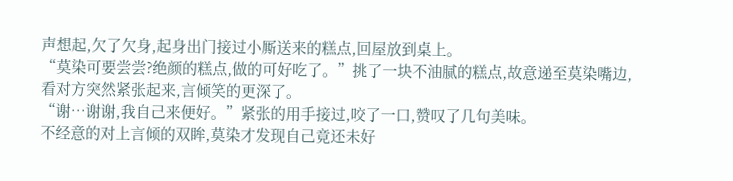声想起,欠了欠身,起身出门接过小厮送来的糕点,回屋放到桌上。
“莫染可要尝尝?绝颜的糕点,做的可好吃了。”挑了一块不油腻的糕点,故意递至莫染嘴边,看对方突然紧张起来,言倾笑的更深了。
“谢…谢谢,我自己来便好。”紧张的用手接过,咬了一口,赞叹了几句美味。
不经意的对上言倾的双眸,莫染才发现自己竟还未好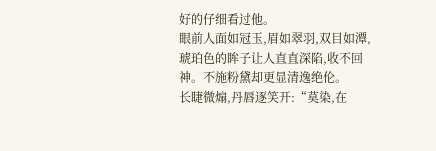好的仔细看过他。
眼前人面如冠玉,眉如翠羽,双目如潭,琥珀色的眸子让人直直深陷,收不回神。不施粉黛却更显清逸绝伦。
长睫微煽,丹唇逐笑开:“莫染,在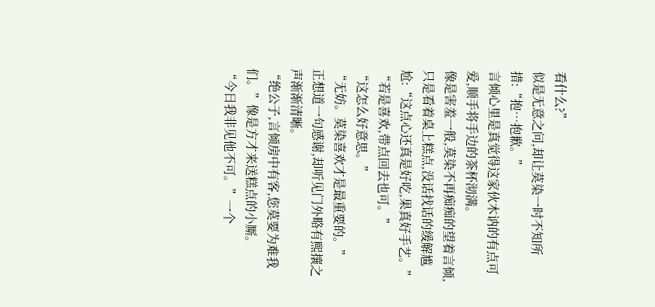看什么?”
似是无意之问,却让莫染一时不知所措:“抱…抱歉。”
言倾心里是真觉得这家伙木讷的有点可爱,顺手将手边的茶杯沏满。
像是害羞一般,莫染不再痴痴的望着言倾,只是看着桌上糕点,没话找话的缓解尴尬:“这点心还真是好吃,果真好手艺。”
“若是喜欢,带点回去也可。”
“这怎么好意思。”
“无妨。莫染喜欢才是最重要的。”
正想道一句感谢,却听见门外略有熙攘之声渐渐清晰。
“绝公子,言倾房中有客,您莫要为难我们。”像是方才来送糕点的小厮。
“今日我非见他不可。”一个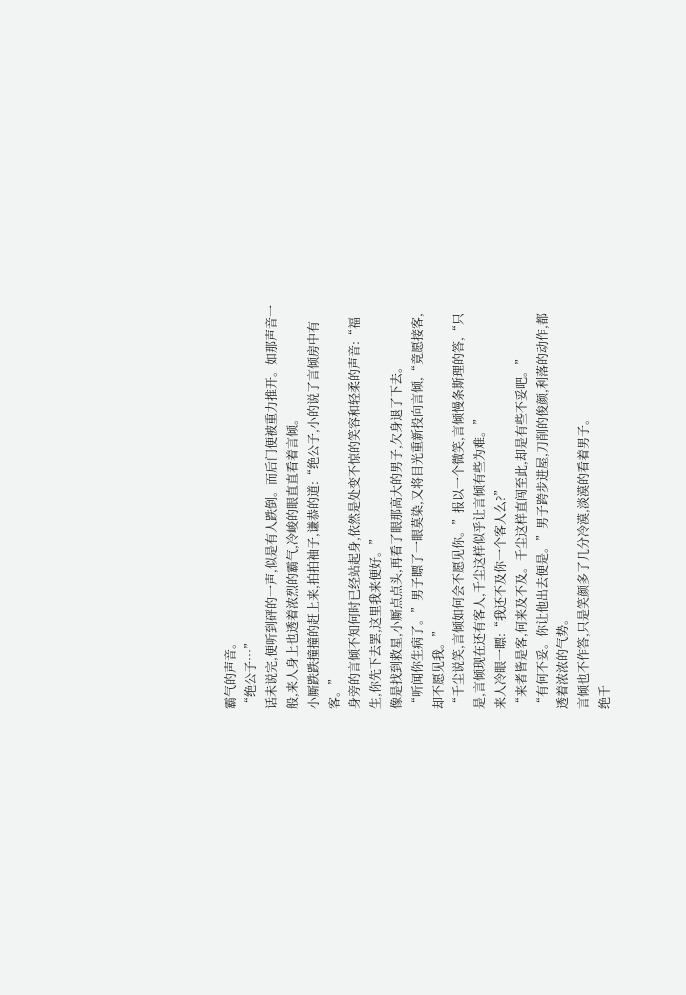霸气的声音。
“绝公子…”
话未说完,便听到砰的一声,似是有人跌倒。而后门便被重力推开。如那声音一般,来人身上也透着浓烈的霸气,冷峻的眼直直看着言倾。
小厮跌跌撞撞的赶上来,拍拍袖子,谦恭的道:“绝公子,小的说了言倾房中有客。”
身旁的言倾不知何时已经站起身,依然是处变不惊的笑容和轻柔的声音:“福生,你先下去罢,这里我来便好。”
像是找到救星,小厮点点头,再看了眼那高大的男子,欠身退了下去。
“听闻你生病了。”男子瞟了一眼莫染,又将目光重新投向言倾,“竟愿接客,却不愿见我。”
“千尘说笑,言倾如何会不愿见你。”报以一个微笑,言倾慢条斯理的答,“只是,言倾现在还有客人,千尘这样似乎让言倾有些为难。”
来人冷眼一瞟:“我还不及你一个客人么?”
“来者皆是客,何来及不及。千尘这样直闯至此,却是有些不妥吧。”
“有何不妥。你让他出去便是。”男子跨步进屋,刀削的俊颜,利落的动作,都透着浓浓的气势。
言倾也不作答,只是笑颜多了几分冷漠,淡漠的看着男子。
绝千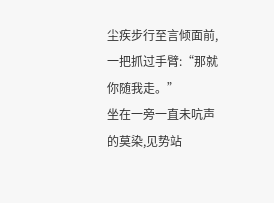尘疾步行至言倾面前,一把抓过手臂:“那就你随我走。”
坐在一旁一直未吭声的莫染,见势站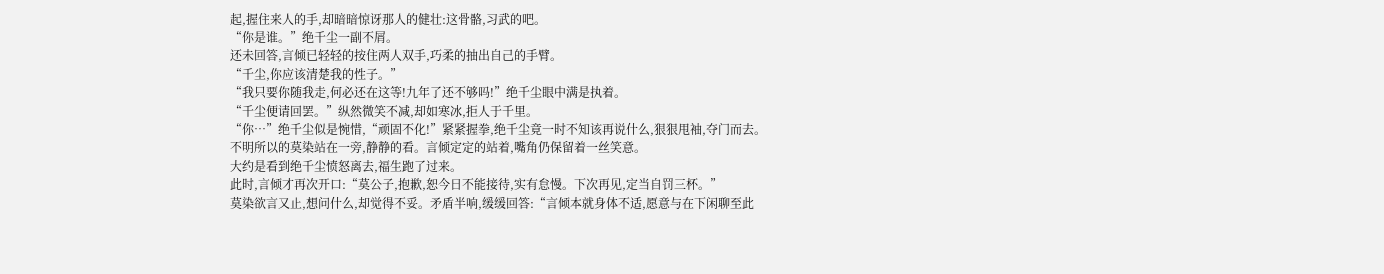起,握住来人的手,却暗暗惊讶那人的健壮:这骨骼,习武的吧。
“你是谁。”绝千尘一副不屑。
还未回答,言倾已轻轻的按住两人双手,巧柔的抽出自己的手臂。
“千尘,你应该清楚我的性子。”
“我只要你随我走,何必还在这等!九年了还不够吗!”绝千尘眼中满是执着。
“千尘便请回罢。”纵然微笑不减,却如寒冰,拒人于千里。
“你…”绝千尘似是惋惜,“顽固不化!”紧紧握拳,绝千尘竟一时不知该再说什么,狠狠甩袖,夺门而去。
不明所以的莫染站在一旁,静静的看。言倾定定的站着,嘴角仍保留着一丝笑意。
大约是看到绝千尘愤怒离去,福生跑了过来。
此时,言倾才再次开口:“莫公子,抱歉,恕今日不能接待,实有怠慢。下次再见,定当自罚三杯。”
莫染欲言又止,想问什么,却觉得不妥。矛盾半响,缓缓回答:“言倾本就身体不适,愿意与在下闲聊至此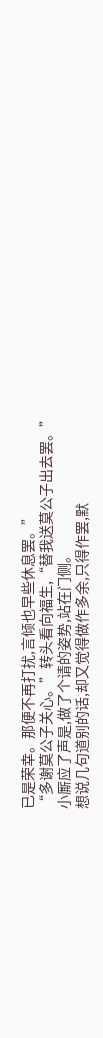已是荣幸。那便不再打扰,言倾也早些休息罢。”
“多谢莫公子关心。”转头看向福生,“替我送莫公子出去罢。”
小厮应了声是,做了个请的姿势,站在门侧。
想说几句道别的话,却又觉得做作多余,只得作罢,默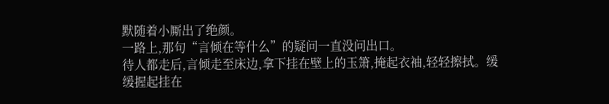默随着小厮出了绝颜。
一路上,那句“言倾在等什么”的疑问一直没问出口。
待人都走后,言倾走至床边,拿下挂在壁上的玉箫,掩起衣袖,轻轻擦拭。缓缓握起挂在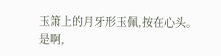玉箫上的月牙形玉佩,按在心头。
是啊,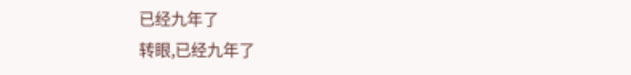已经九年了
转眼,已经九年了